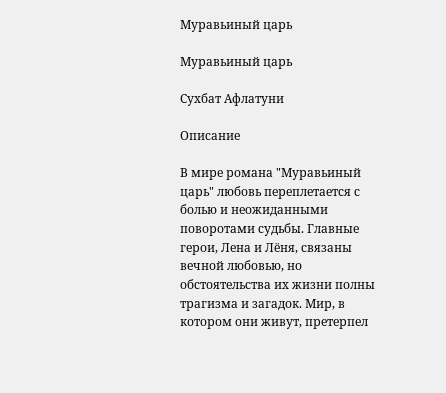Муравьиный царь

Муравьиный царь

Сухбат Афлатуни

Описание

В мире романа "Муравьиный царь" любовь переплетается с болью и неожиданными поворотами судьбы. Главные герои, Лена и Лёня, связаны вечной любовью, но обстоятельства их жизни полны трагизма и загадок. Мир, в котором они живут, претерпел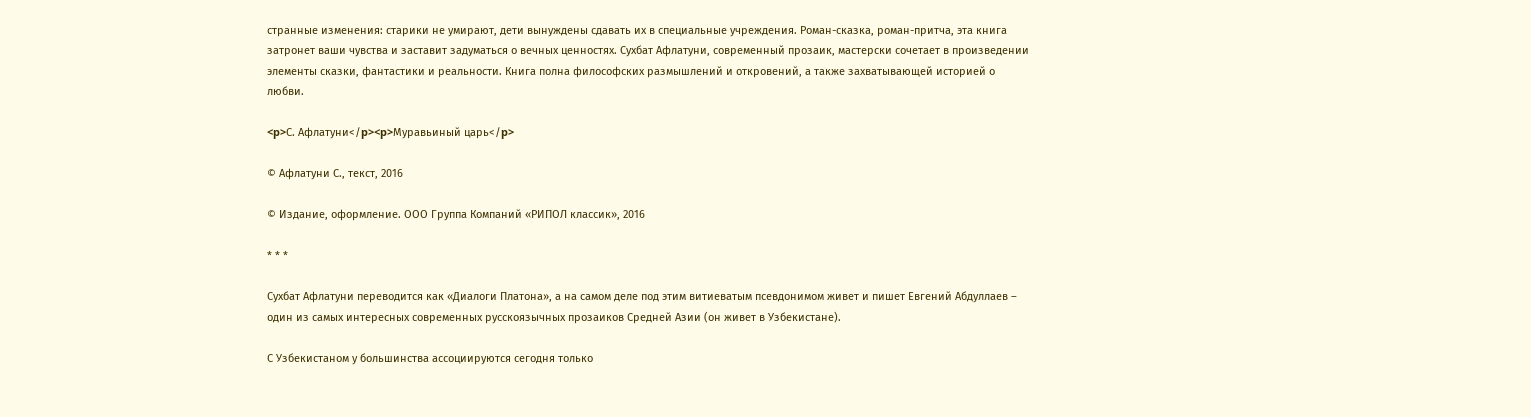странные изменения: старики не умирают, дети вынуждены сдавать их в специальные учреждения. Роман-сказка, роман-притча, эта книга затронет ваши чувства и заставит задуматься о вечных ценностях. Сухбат Афлатуни, современный прозаик, мастерски сочетает в произведении элементы сказки, фантастики и реальности. Книга полна философских размышлений и откровений, а также захватывающей историей о любви.

<p>С. Афлатуни</p><p>Муравьиный царь</p>

© Афлатуни С., текст, 2016

© Издание, оформление. ООО Группа Компаний «РИПОЛ классик», 2016

* * *

Сухбат Афлатуни переводится как «Диалоги Платона», а на самом деле под этим витиеватым псевдонимом живет и пишет Евгений Абдуллаев – один из самых интересных современных русскоязычных прозаиков Средней Азии (он живет в Узбекистане).

С Узбекистаном у большинства ассоциируются сегодня только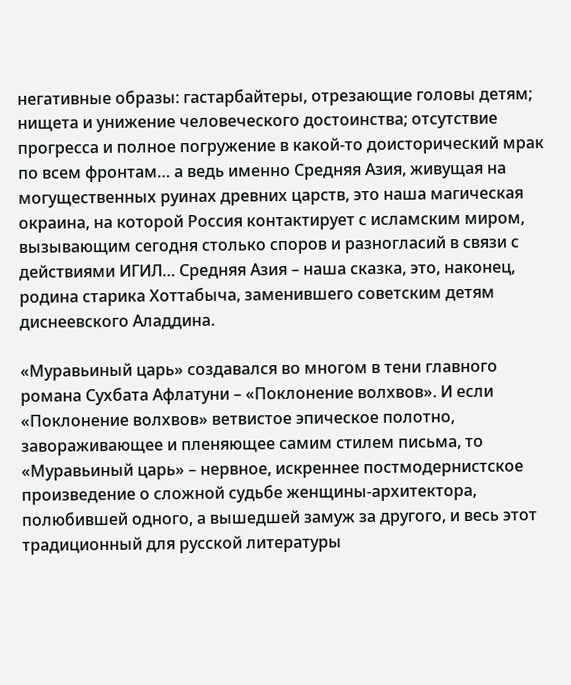негативные образы: гастарбайтеры, отрезающие головы детям; нищета и унижение человеческого достоинства; отсутствие прогресса и полное погружение в какой-то доисторический мрак по всем фронтам… а ведь именно Средняя Азия, живущая на могущественных руинах древних царств, это наша магическая окраина, на которой Россия контактирует с исламским миром, вызывающим сегодня столько споров и разногласий в связи с действиями ИГИЛ… Средняя Азия – наша сказка, это, наконец, родина старика Хоттабыча, заменившего советским детям диснеевского Аладдина.

«Муравьиный царь» создавался во многом в тени главного романа Сухбата Афлатуни – «Поклонение волхвов». И если «Поклонение волхвов» ветвистое эпическое полотно, завораживающее и пленяющее самим стилем письма, то «Муравьиный царь» – нервное, искреннее постмодернистское произведение о сложной судьбе женщины-архитектора, полюбившей одного, а вышедшей замуж за другого, и весь этот традиционный для русской литературы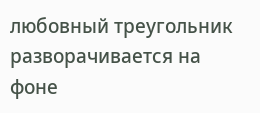любовный треугольник разворачивается на фоне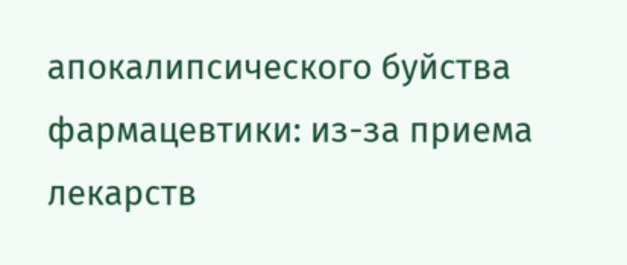апокалипсического буйства фармацевтики: из-за приема лекарств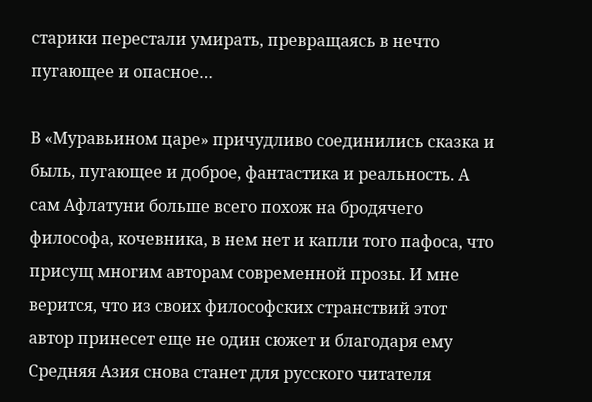старики перестали умирать, превращаясь в нечто пугающее и опасное…

В «Муравьином царе» причудливо соединились сказка и быль, пугающее и доброе, фантастика и реальность. А сам Афлатуни больше всего похож на бродячего философа, кочевника, в нем нет и капли того пафоса, что присущ многим авторам современной прозы. И мне верится, что из своих философских странствий этот автор принесет еще не один сюжет и благодаря ему Средняя Азия снова станет для русского читателя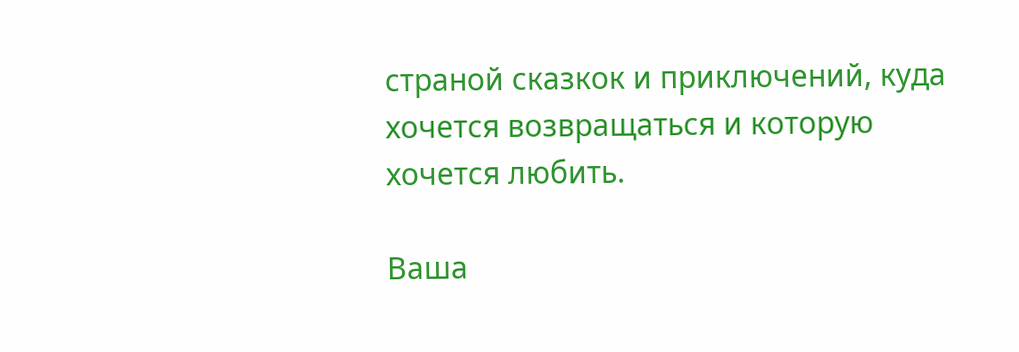страной сказкок и приключений, куда хочется возвращаться и которую хочется любить.

Ваша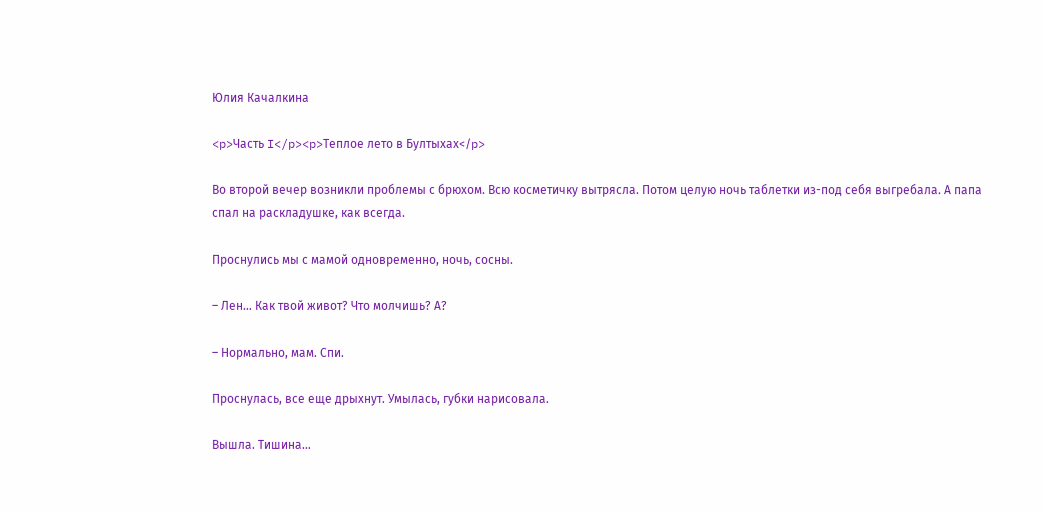Юлия Качалкина

<p>Часть I</p><p>Теплое лето в Бултыхах</p>

Во второй вечер возникли проблемы с брюхом. Всю косметичку вытрясла. Потом целую ночь таблетки из-под себя выгребала. А папа спал на раскладушке, как всегда.

Проснулись мы с мамой одновременно, ночь, сосны.

– Лен… Как твой живот? Что молчишь? А?

– Нормально, мам. Спи.

Проснулась, все еще дрыхнут. Умылась, губки нарисовала.

Вышла. Тишина…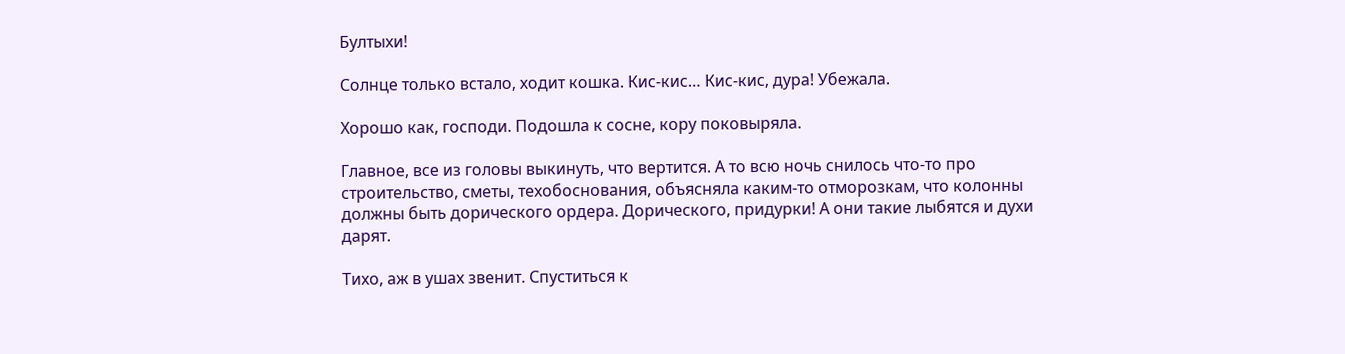Бултыхи!

Солнце только встало, ходит кошка. Кис-кис… Кис-кис, дура! Убежала.

Хорошо как, господи. Подошла к сосне, кору поковыряла.

Главное, все из головы выкинуть, что вертится. А то всю ночь снилось что-то про строительство, сметы, техобоснования, объясняла каким-то отморозкам, что колонны должны быть дорического ордера. Дорического, придурки! А они такие лыбятся и духи дарят.

Тихо, аж в ушах звенит. Спуститься к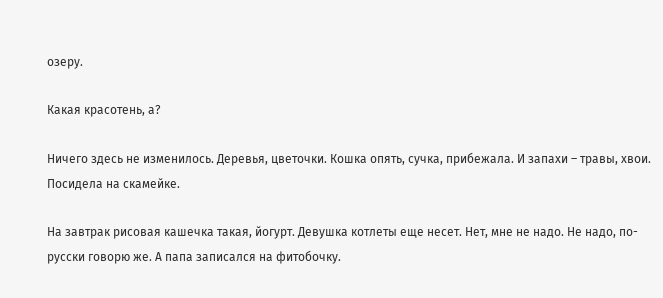озеру.

Какая красотень, а?

Ничего здесь не изменилось. Деревья, цветочки. Кошка опять, сучка, прибежала. И запахи – травы, хвои. Посидела на скамейке.

На завтрак рисовая кашечка такая, йогурт. Девушка котлеты еще несет. Нет, мне не надо. Не надо, по-русски говорю же. А папа записался на фитобочку.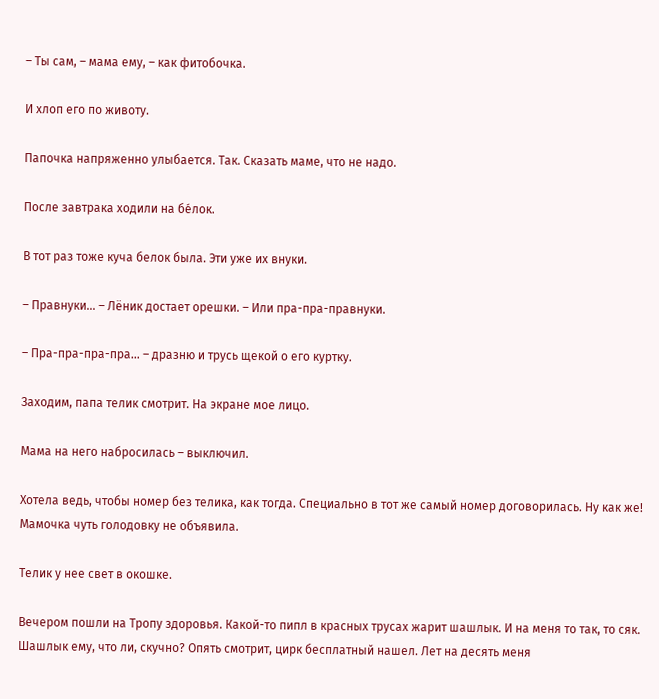– Ты сам, – мама ему, – как фитобочка.

И хлоп его по животу.

Папочка напряженно улыбается. Так. Сказать маме, что не надо.

После завтрака ходили на бе́лок.

В тот раз тоже куча белок была. Эти уже их внуки.

– Правнуки… – Лёник достает орешки. – Или пра-пра-правнуки.

– Пра-пра-пра-пра… – дразню и трусь щекой о его куртку.

Заходим, папа телик смотрит. На экране мое лицо.

Мама на него набросилась – выключил.

Хотела ведь, чтобы номер без телика, как тогда. Специально в тот же самый номер договорилась. Ну как же! Мамочка чуть голодовку не объявила.

Телик у нее свет в окошке.

Вечером пошли на Тропу здоровья. Какой-то пипл в красных трусах жарит шашлык. И на меня то так, то сяк. Шашлык ему, что ли, скучно? Опять смотрит, цирк бесплатный нашел. Лет на десять меня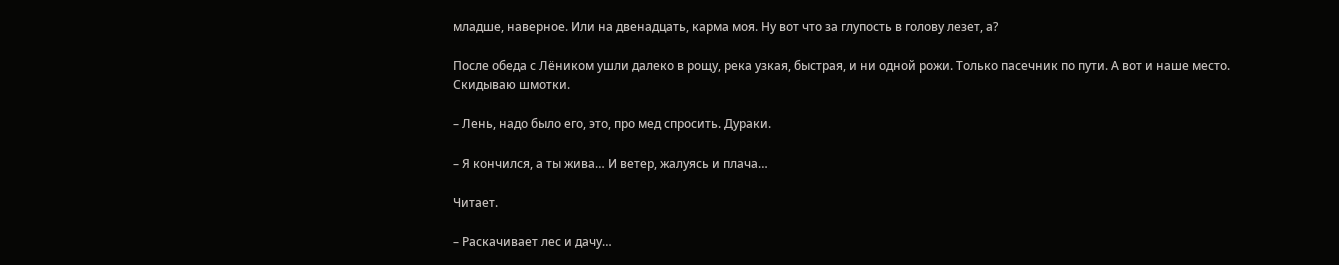младше, наверное. Или на двенадцать, карма моя. Ну вот что за глупость в голову лезет, а?

После обеда с Лёником ушли далеко в рощу, река узкая, быстрая, и ни одной рожи. Только пасечник по пути. А вот и наше место. Скидываю шмотки.

– Лень, надо было его, это, про мед спросить. Дураки.

– Я кончился, а ты жива… И ветер, жалуясь и плача…

Читает.

– Раскачивает лес и дачу…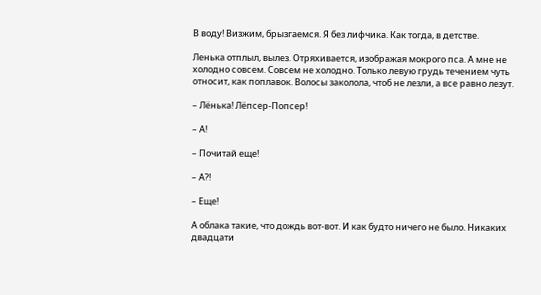В воду! Визжим, брызгаемся. Я без лифчика. Как тогда, в детстве.

Ленька отплыл, вылез. Отряхивается, изображая мокрого пса. А мне не холодно совсем. Совсем не холодно. Только левую грудь течением чуть относит, как поплавок. Волосы заколола, чтоб не лезли, а все равно лезут.

– Лёнька! Лёпсер-Попсер!

– А!

– Почитай еще!

– А?!

– Еще!

А облака такие, что дождь вот-вот. И как будто ничего не было. Никаких двадцати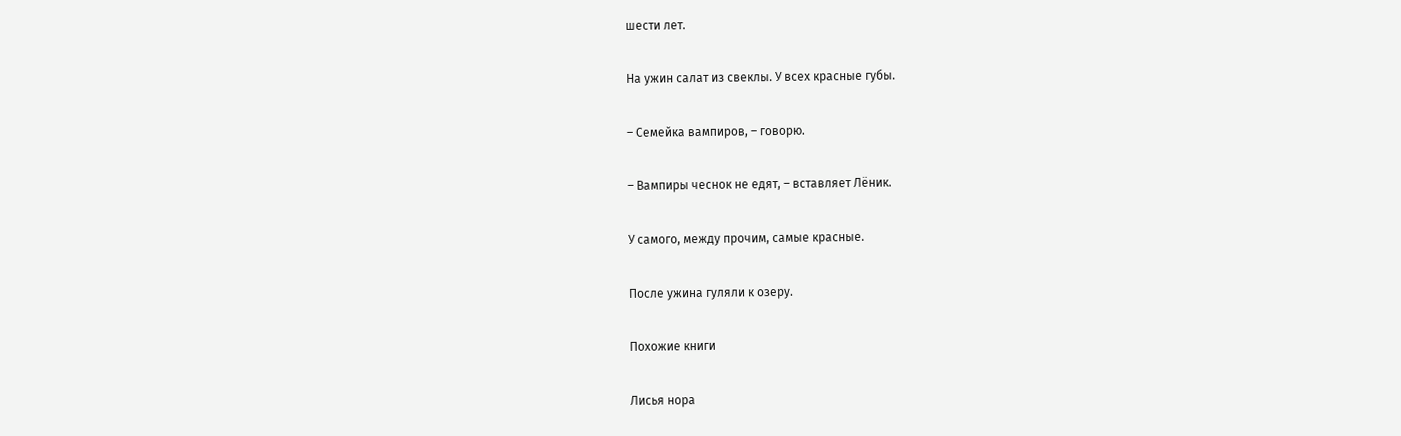шести лет.

На ужин салат из свеклы. У всех красные губы.

– Семейка вампиров, – говорю.

– Вампиры чеснок не едят, – вставляет Лёник.

У самого, между прочим, самые красные.

После ужина гуляли к озеру.

Похожие книги

Лисья нора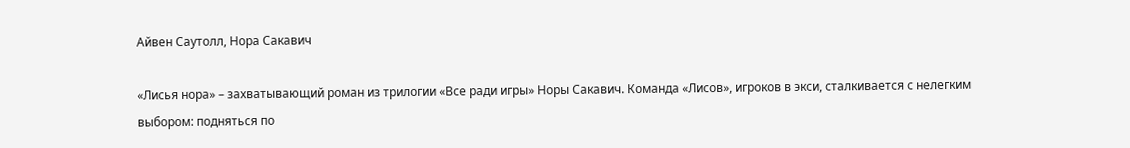Айвен Саутолл, Нора Сакавич

«Лисья нора» – захватывающий роман из трилогии «Все ради игры» Норы Сакавич. Команда «Лисов», игроков в экси, сталкивается с нелегким выбором: подняться по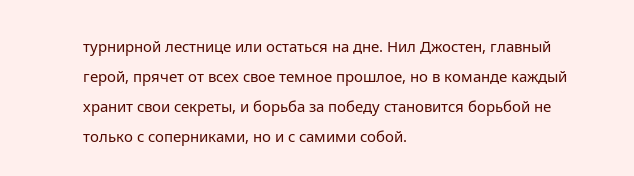турнирной лестнице или остаться на дне. Нил Джостен, главный герой, прячет от всех свое темное прошлое, но в команде каждый хранит свои секреты, и борьба за победу становится борьбой не только с соперниками, но и с самими собой.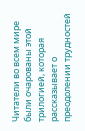Читатели во всем мире были очарованы этой трилогией, которая рассказывает о преодолении трудностей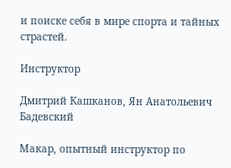и поиске себя в мире спорта и тайных страстей.

Инструктор

Дмитрий Кашканов, Ян Анатольевич Бадевский

Макар, опытный инструктор по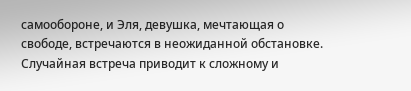самообороне, и Эля, девушка, мечтающая о свободе, встречаются в неожиданной обстановке. Случайная встреча приводит к сложному и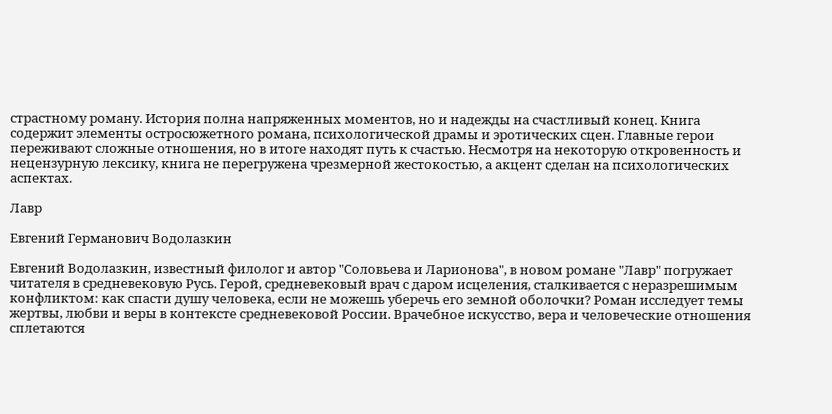страстному роману. История полна напряженных моментов, но и надежды на счастливый конец. Книга содержит элементы остросюжетного романа, психологической драмы и эротических сцен. Главные герои переживают сложные отношения, но в итоге находят путь к счастью. Несмотря на некоторую откровенность и нецензурную лексику, книга не перегружена чрезмерной жестокостью, а акцент сделан на психологических аспектах.

Лавр

Евгений Германович Водолазкин

Евгений Водолазкин, известный филолог и автор "Соловьева и Ларионова", в новом романе "Лавр" погружает читателя в средневековую Русь. Герой, средневековый врач с даром исцеления, сталкивается с неразрешимым конфликтом: как спасти душу человека, если не можешь уберечь его земной оболочки? Роман исследует темы жертвы, любви и веры в контексте средневековой России. Врачебное искусство, вера и человеческие отношения сплетаются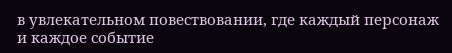в увлекательном повествовании, где каждый персонаж и каждое событие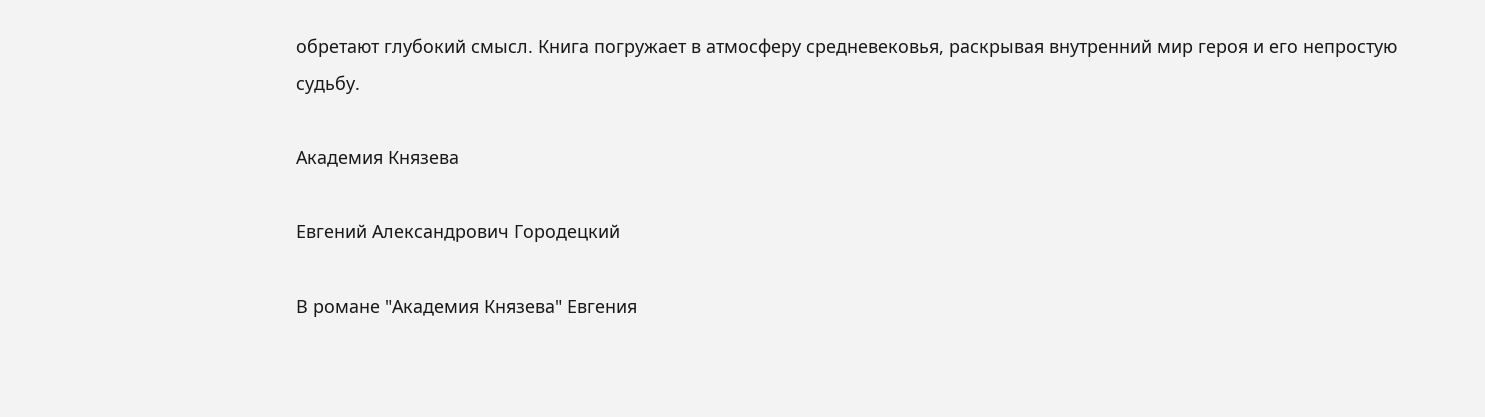обретают глубокий смысл. Книга погружает в атмосферу средневековья, раскрывая внутренний мир героя и его непростую судьбу.

Академия Князева

Евгений Александрович Городецкий

В романе "Академия Князева" Евгения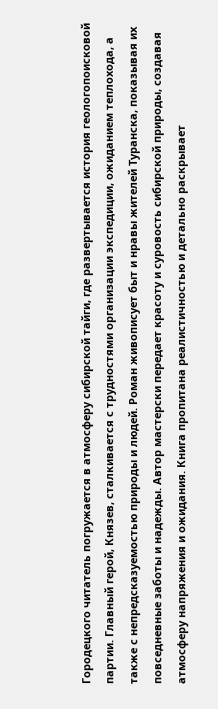Городецкого читатель погружается в атмосферу сибирской тайги, где развертывается история геологопоисковой партии. Главный герой, Князев, сталкивается с трудностями организации экспедиции, ожиданием теплохода, а также с непредсказуемостью природы и людей. Роман живописует быт и нравы жителей Туранска, показывая их повседневные заботы и надежды. Автор мастерски передает красоту и суровость сибирской природы, создавая атмосферу напряжения и ожидания. Книга пропитана реалистичностью и детально раскрывает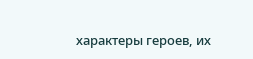характеры героев, их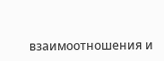взаимоотношения и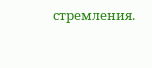стремления.